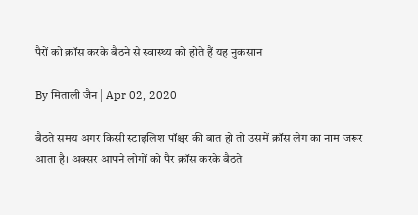पैरों को क्रॉस करके बैठने से स्वास्थ्य को होते हैं यह नुकसान

By मिताली जैन | Apr 02, 2020

बैठते समय अगर किसी स्टाइलिश पॉश्चर की बात हो तो उसमें क्रॉस लेग का नाम जरूर आता है। अक्सर आपने लोगों को पैर क्रॉस करके बैठते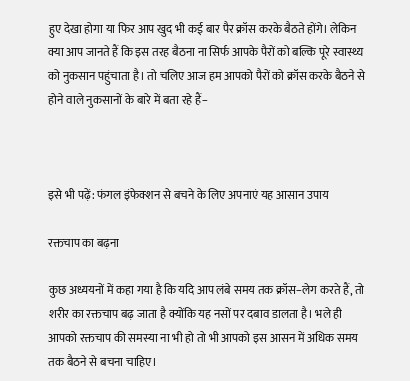हुए देखा होगा या फिर आप खुद भी कई बार पैर क्रॉस करके बैठते होंगे। लेकिन क्या आप जानते हैं कि इस तरह बैठना ना सिर्फ आपके पैरों को बल्कि पूरे स्वास्थ्य को नुकसान पहुंचाता है। तो चलिए आज हम आपको पैरों को क्रॉस करके बैठने से होने वाले नुकसानों के बारे में बता रहे हैं−



इसे भी पढ़ें: फंगल इंफेक्शन से बचने के लिए अपनाएं यह आसान उपाय

रक्तचाप का बढ़ना

कुछ अध्ययनों में कहा गया है कि यदि आप लंबे समय तक क्रॉस−लेग करते हैं, तो शरीर का रक्तचाप बढ़ जाता है क्योंकि यह नसों पर दबाव डालता है। भले ही आपको रक्तचाप की समस्या ना भी हो तो भी आपको इस आसन में अधिक समय तक बैठने से बचना चाहिए।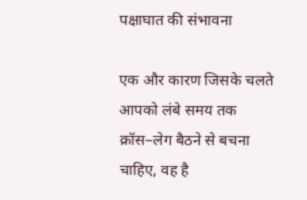पक्षाघात की संभावना

एक और कारण जिसके चलते आपको लंबे समय तक क्रॉस−लेग बैठने से बचना चाहिए, वह है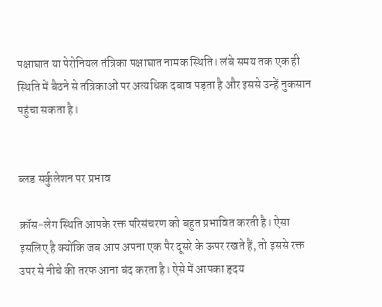पक्षाघात या पेरोनियल तंत्रिका पक्षाघात नामक स्थिति। लंबे समय तक एक ही स्थिति में बैठने से तंत्रिकाओं पर अत्यधिक दबाव पड़ता है और इससे उन्हें नुकसान पहुंचा सकता है।


ब्लड सर्कुलेशन पर प्रभाव

क्रॉस−लेग स्थिति आपके रक्त परिसंचरण को बहुत प्रभावित करती है। ऐसा इसलिए है क्योंकि जब आप अपना एक पैर दूसरे के ऊपर रखते हैं, तो इससे रक्त उपर से नीचे की तरफ आना बंद करता है। ऐसे में आपका हृदय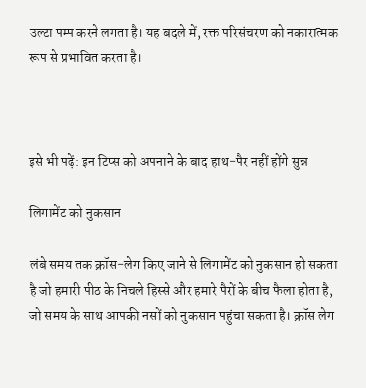उल्टा पम्प करने लगता है। यह बदले में, रक्त परिसंचरण को नकारात्मक रूप से प्रभावित करता है।



इसे भी पढ़ें: इन टिप्स को अपनाने के बाद हाथ−पैर नहीं होंगे सुन्न

लिगामेंट को नुकसान

लंबे समय तक क्रॉस−लेग किए जाने से लिगामेंट को नुकसान हो सकता है जो हमारी पीठ के निचले हिस्से और हमारे पैरों के बीच फैला होता है, जो समय के साथ आपकी नसों को नुकसान पहुंचा सकता है। क्रॉस लेग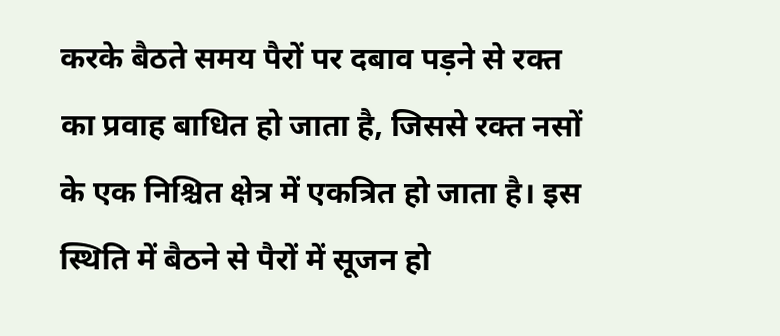करके बैठते समय पैरों पर दबाव पड़ने से रक्त का प्रवाह बाधित हो जाता है, जिससे रक्त नसों के एक निश्चित क्षेत्र में एकत्रित हो जाता है। इस स्थिति में बैठने से पैरों में सूजन हो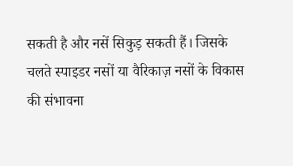सकती है और नसें सिकुड़ सकती हैं। जिसके चलते स्पाइडर नसों या वैरिकाज़ नसों के विकास की संभावना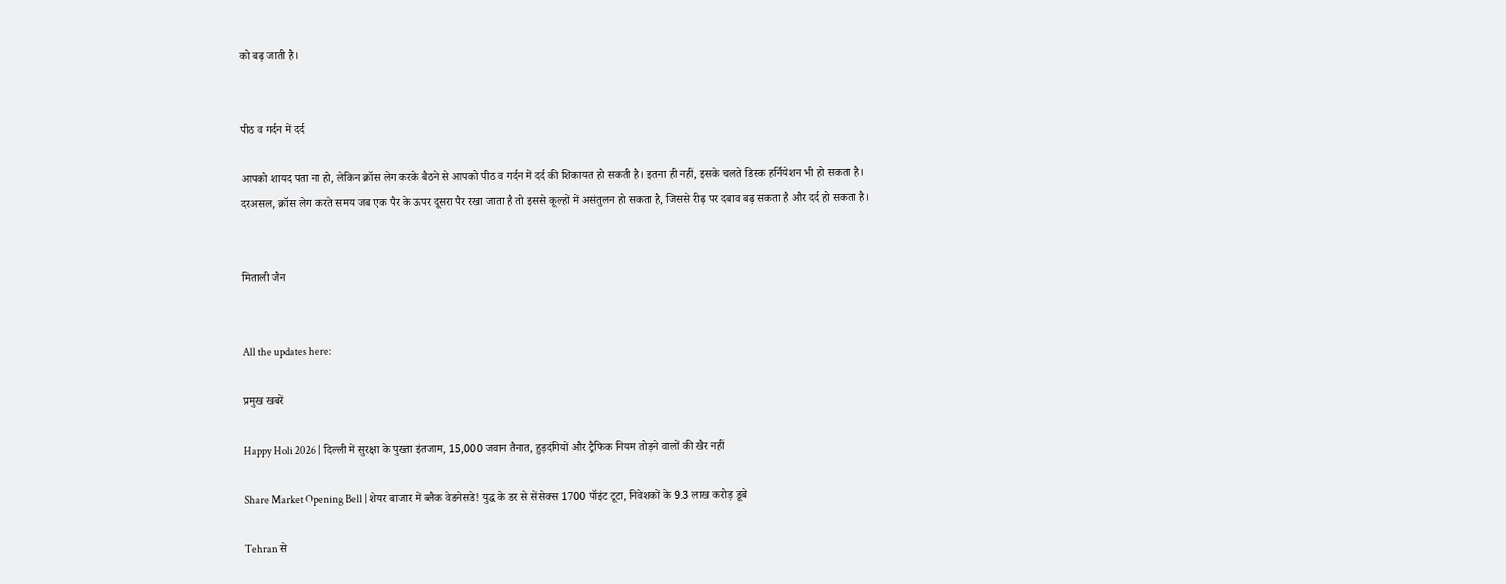को बढ़ जाती है।


पीठ व गर्दन में दर्द

आपको शायद पता ना हो, लेकिन क्रॉस लेग करके बैठने से आपको पीठ व गर्दन में दर्द की शिकायत हो सकती है। इतना ही नहीं, इसके चलते डिस्क हर्नियेशन भी हो सकता है। दरअसल, क्रॉस लेग करते समय जब एक पैर के ऊपर दूसरा पैर रखा जाता है तो इससे कूल्हों में असंतुलन हो सकता है, जिससे रीढ़ पर दबाव बढ़ सकता है और दर्द हो सकता है।


मिताली जैन


All the updates here:

प्रमुख खबरें

Happy Holi 2026 | दिल्ली में सुरक्षा के पुख्ता इंतजाम, 15,000 जवान तैनात, हुड़दंगियों और ट्रैफिक नियम तोड़ने वालों की खैर नहीं

Share Market Opening Bell | शेयर बाजार में ब्लैक वेडनेसडे! युद्ध के डर से सेंसेक्स 1700 पॉइंट टूटा, निवेशकों के 9.3 लाख करोड़ डूबे

Tehran से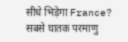सीधे भिड़ेगा France? सबसे घातक परमाणु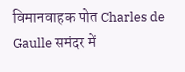विमानवाहक पोत Charles de Gaulle समंदर में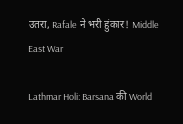उतरा, Rafale ने भरी हुंकार! Middle East War

Lathmar Holi: Barsana की World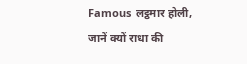Famous लट्ठमार होली, जानें क्यों राधा की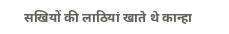सखियों की लाठियां खाते थे कान्हा